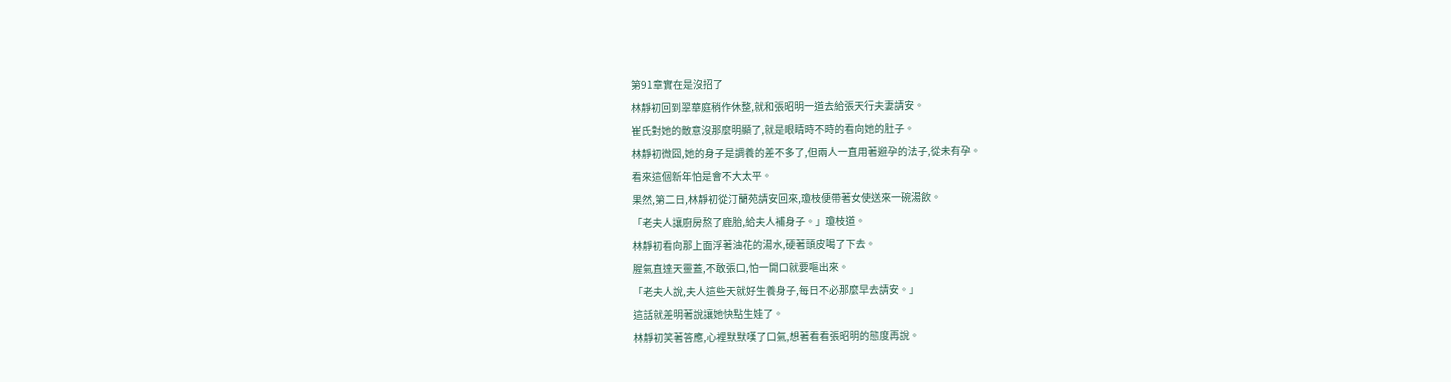第91章實在是沒招了
林靜初回到翠華庭稍作休整,就和張昭明一道去給張天行夫妻請安。
崔氏對她的敵意沒那麼明顯了,就是眼睛時不時的看向她的肚子。
林靜初微囧,她的身子是調養的差不多了,但兩人一直用著避孕的法子,從未有孕。
看來這個新年怕是會不大太平。
果然,第二日,林靜初從汀蘭苑請安回來,瓊枝便帶著女使送來一碗湯飲。
「老夫人讓廚房熬了鹿胎,給夫人補身子。」瓊枝道。
林靜初看向那上面浮著油花的湯水,硬著頭皮喝了下去。
腥氣直達天靈蓋,不敢張口,怕一開口就要嘔出來。
「老夫人說,夫人這些天就好生養身子,每日不必那麼早去請安。」
這話就差明著說讓她快點生娃了。
林靜初笑著答應,心裡默默嘆了口氣,想著看看張昭明的態度再說。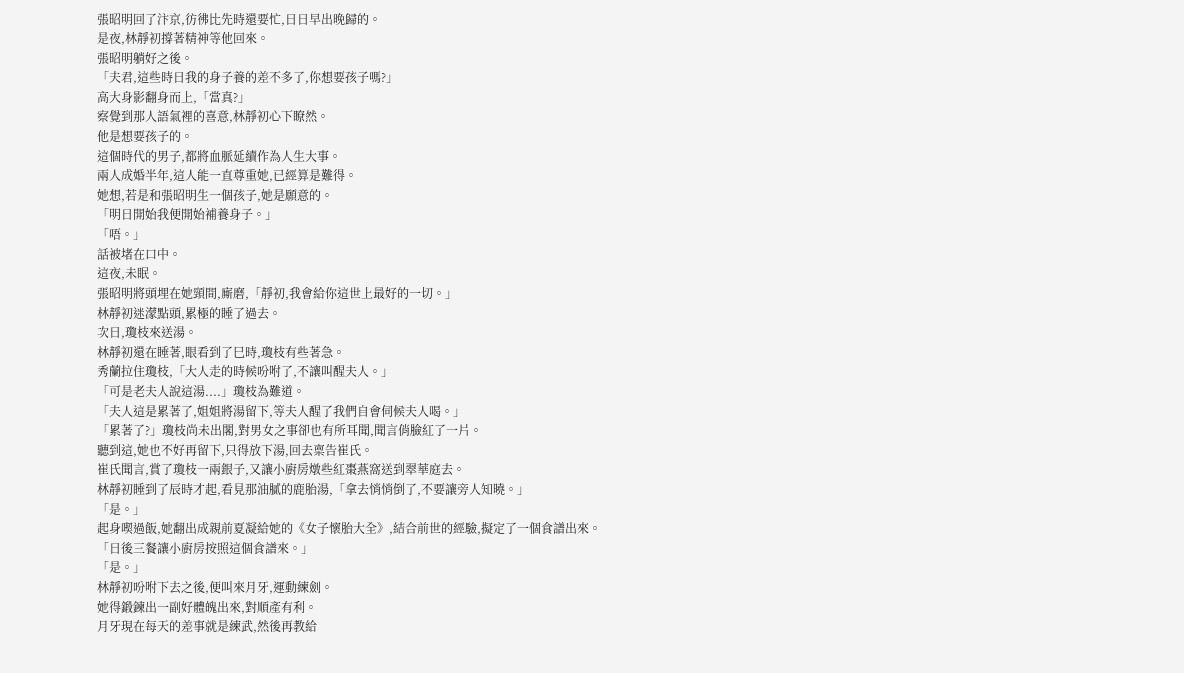張昭明回了汴京,彷彿比先時還要忙,日日早出晚歸的。
是夜,林靜初撐著精神等他回來。
張昭明躺好之後。
「夫君,這些時日我的身子養的差不多了,你想要孩子嗎?」
高大身影翻身而上,「當真?」
察覺到那人語氣裡的喜意,林靜初心下瞭然。
他是想要孩子的。
這個時代的男子,都將血脈延續作為人生大事。
兩人成婚半年,這人能一直尊重她,已經算是難得。
她想,若是和張昭明生一個孩子,她是願意的。
「明日開始我便開始補養身子。」
「唔。」
話被堵在口中。
這夜,未眠。
張昭明將頭埋在她頸間,廝磨,「靜初,我會給你這世上最好的一切。」
林靜初迷濛點頭,累極的睡了過去。
次日,瓊枝來送湯。
林靜初還在睡著,眼看到了巳時,瓊枝有些著急。
秀蘭拉住瓊枝,「大人走的時候吩咐了,不讓叫醒夫人。」
「可是老夫人說這湯....」瓊枝為難道。
「夫人這是累著了,姐姐將湯留下,等夫人醒了我們自會伺候夫人喝。」
「累著了?」瓊枝尚未出閣,對男女之事卻也有所耳聞,聞言俏臉紅了一片。
聽到這,她也不好再留下,只得放下湯,回去稟告崔氏。
崔氏聞言,賞了瓊枝一兩銀子,又讓小廚房燉些紅棗燕窩送到翠華庭去。
林靜初睡到了辰時才起,看見那油膩的鹿胎湯,「拿去悄悄倒了,不要讓旁人知曉。」
「是。」
起身喫過飯,她翻出成親前夏凝給她的《女子懷胎大全》,結合前世的經驗,擬定了一個食譜出來。
「日後三餐讓小廚房按照這個食譜來。」
「是。」
林靜初吩咐下去之後,便叫來月牙,運動練劍。
她得鍛鍊出一副好體魄出來,對順產有利。
月牙現在每天的差事就是練武,然後再教給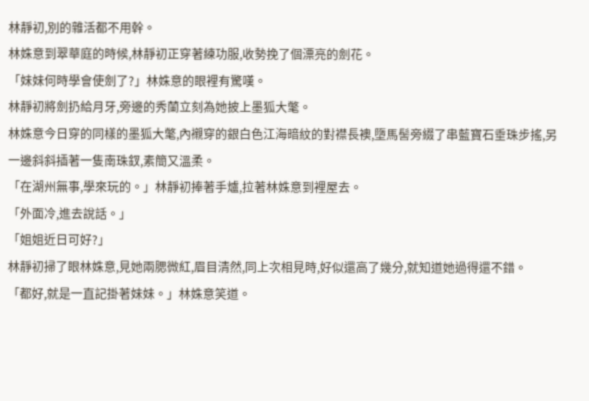林靜初,別的雜活都不用幹。
林姝意到翠華庭的時候,林靜初正穿著練功服,收勢挽了個漂亮的劍花。
「妹妹何時學會使劍了?」林姝意的眼裡有驚嘆。
林靜初將劍扔給月牙,旁邊的秀蘭立刻為她披上墨狐大氅。
林姝意今日穿的同樣的墨狐大氅,內襯穿的銀白色江海暗紋的對襟長襖,墮馬髻旁綴了串藍寶石垂珠步搖,另一邊斜斜插著一隻南珠釵,素簡又溫柔。
「在湖州無事,學來玩的。」林靜初捧著手爐,拉著林姝意到裡屋去。
「外面冷,進去說話。」
「姐姐近日可好?」
林靜初掃了眼林姝意,見她兩腮微紅,眉目清然,同上次相見時,好似還高了幾分,就知道她過得還不錯。
「都好,就是一直記掛著妹妹。」林姝意笑道。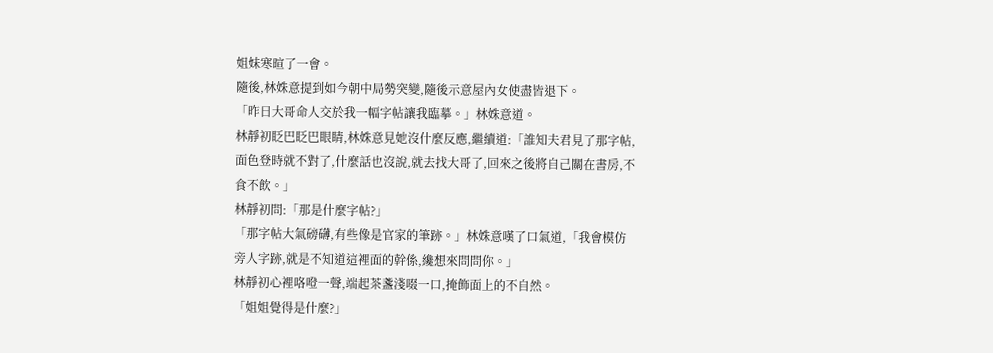姐妹寒暄了一會。
隨後,林姝意提到如今朝中局勢突變,隨後示意屋內女使盡皆退下。
「昨日大哥命人交於我一幅字帖讓我臨摹。」林姝意道。
林靜初眨巴眨巴眼睛,林姝意見她沒什麼反應,繼續道:「誰知夫君見了那字帖,面色登時就不對了,什麼話也沒說,就去找大哥了,回來之後將自己關在書房,不食不飲。」
林靜初問:「那是什麼字帖?」
「那字帖大氣磅礴,有些像是官家的筆跡。」林姝意嘆了口氣道,「我會模仿旁人字跡,就是不知道這裡面的幹係,纔想來問問你。」
林靜初心裡咯噔一聲,端起茶盞淺啜一口,掩飾面上的不自然。
「姐姐覺得是什麼?」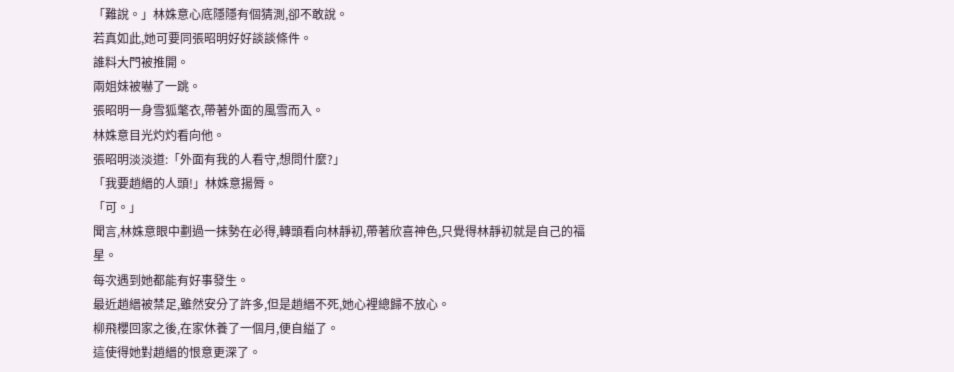「難說。」林姝意心底隱隱有個猜測,卻不敢說。
若真如此,她可要同張昭明好好談談條件。
誰料大門被推開。
兩姐妹被嚇了一跳。
張昭明一身雪狐氅衣,帶著外面的風雪而入。
林姝意目光灼灼看向他。
張昭明淡淡道:「外面有我的人看守,想問什麼?」
「我要趙縉的人頭!」林姝意揚脣。
「可。」
聞言,林姝意眼中劃過一抹勢在必得,轉頭看向林靜初,帶著欣喜神色,只覺得林靜初就是自己的福星。
每次遇到她都能有好事發生。
最近趙縉被禁足,雖然安分了許多,但是趙縉不死,她心裡總歸不放心。
柳飛櫻回家之後,在家休養了一個月,便自縊了。
這使得她對趙縉的恨意更深了。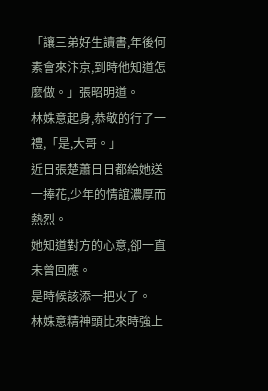「讓三弟好生讀書,年後何素會來汴京,到時他知道怎麼做。」張昭明道。
林姝意起身,恭敬的行了一禮,「是,大哥。」
近日張楚蕭日日都給她送一捧花,少年的情誼濃厚而熱烈。
她知道對方的心意,卻一直未曾回應。
是時候該添一把火了。
林姝意精神頭比來時強上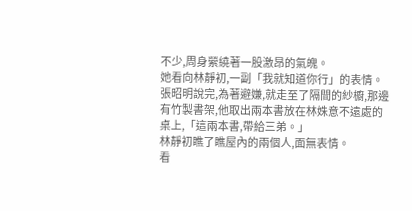不少,周身縈繞著一股激昂的氣魄。
她看向林靜初,一副「我就知道你行」的表情。
張昭明說完,為著避嫌,就走至了隔間的紗櫥,那邊有竹製書架,他取出兩本書放在林姝意不遠處的桌上,「這兩本書,帶給三弟。」
林靜初瞧了瞧屋內的兩個人,面無表情。
看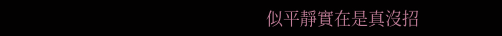似平靜實在是真沒招